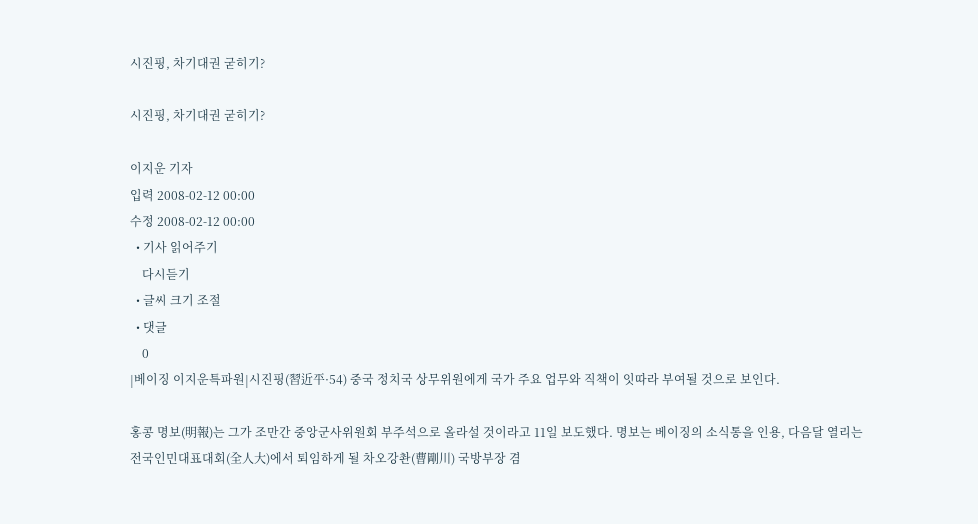시진핑, 차기대권 굳히기?

시진핑, 차기대권 굳히기?

이지운 기자
입력 2008-02-12 00:00
수정 2008-02-12 00:00
  • 기사 읽어주기
    다시듣기
  • 글씨 크기 조절
  • 댓글
    0
|베이징 이지운특파원|시진핑(習近平·54) 중국 정치국 상무위원에게 국가 주요 업무와 직책이 잇따라 부여될 것으로 보인다.

홍콩 명보(明報)는 그가 조만간 중앙군사위원회 부주석으로 올라설 것이라고 11일 보도했다. 명보는 베이징의 소식통을 인용, 다음달 열리는 전국인민대표대회(全人大)에서 퇴임하게 될 차오강촨(曹剛川) 국방부장 겸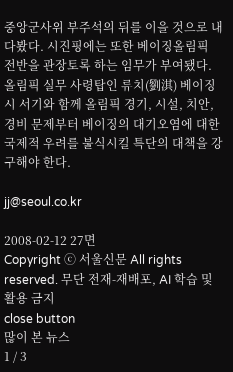중앙군사위 부주석의 뒤를 이을 것으로 내다봤다. 시진핑에는 또한 베이징올림픽 전반을 관장토록 하는 임무가 부여됐다. 올림픽 실무 사령탑인 류치(劉淇) 베이징시 서기와 함께 올림픽 경기, 시설, 치안, 경비 문제부터 베이징의 대기오염에 대한 국제적 우려를 불식시킬 특단의 대책을 강구해야 한다.

jj@seoul.co.kr

2008-02-12 27면
Copyright ⓒ 서울신문 All rights reserved. 무단 전재-재배포, AI 학습 및 활용 금지
close button
많이 본 뉴스
1 / 3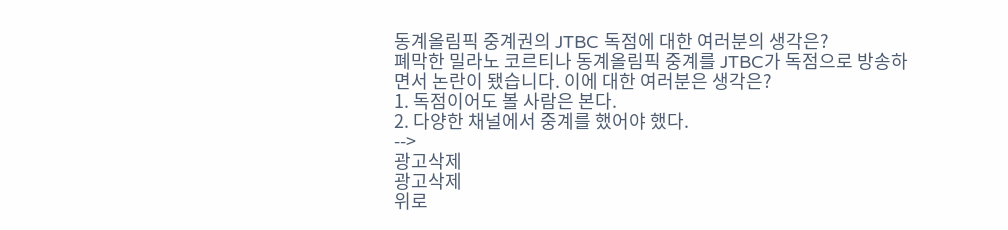동계올림픽 중계권의 JTBC 독점에 대한 여러분의 생각은?
폐막한 밀라노 코르티나 동계올림픽 중계를 JTBC가 독점으로 방송하면서 논란이 됐습니다. 이에 대한 여러분은 생각은?
1. 독점이어도 볼 사람은 본다.
2. 다양한 채널에서 중계를 했어야 했다.
-->
광고삭제
광고삭제
위로